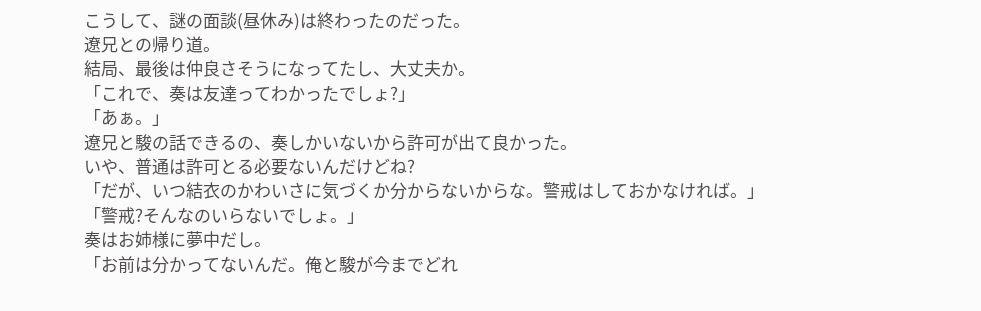こうして、謎の面談(昼休み)は終わったのだった。
遼兄との帰り道。
結局、最後は仲良さそうになってたし、大丈夫か。
「これで、奏は友達ってわかったでしょ?」
「あぁ。」
遼兄と駿の話できるの、奏しかいないから許可が出て良かった。
いや、普通は許可とる必要ないんだけどね?
「だが、いつ結衣のかわいさに気づくか分からないからな。警戒はしておかなければ。」
「警戒?そんなのいらないでしょ。」
奏はお姉様に夢中だし。
「お前は分かってないんだ。俺と駿が今までどれ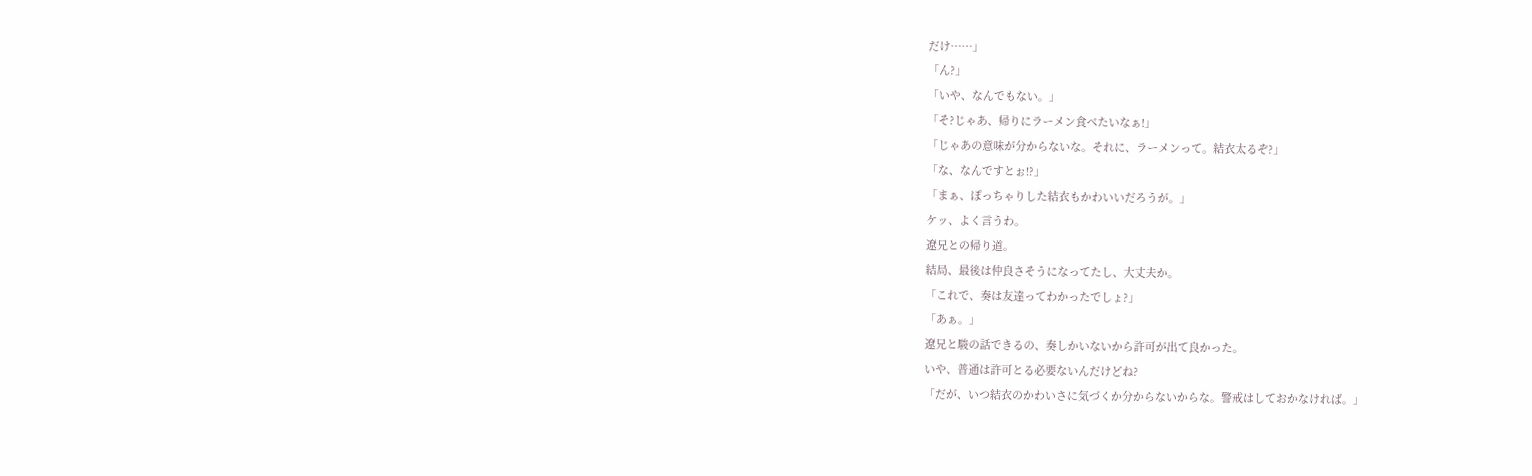だけ……」
「ん?」
「いや、なんでもない。」
「そ?じゃあ、帰りにラーメン食べたいなぁ!」
「じゃあの意味が分からないな。それに、ラーメンって。結衣太るぞ?」
「な、なんですとぉ!?」
「まぁ、ぽっちゃりした結衣もかわいいだろうが。」
ケッ、よく言うわ。
遼兄との帰り道。
結局、最後は仲良さそうになってたし、大丈夫か。
「これで、奏は友達ってわかったでしょ?」
「あぁ。」
遼兄と駿の話できるの、奏しかいないから許可が出て良かった。
いや、普通は許可とる必要ないんだけどね?
「だが、いつ結衣のかわいさに気づくか分からないからな。警戒はしておかなければ。」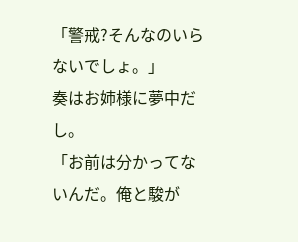「警戒?そんなのいらないでしょ。」
奏はお姉様に夢中だし。
「お前は分かってないんだ。俺と駿が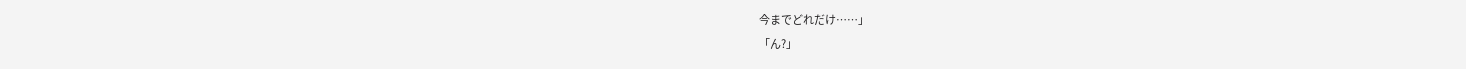今までどれだけ……」
「ん?」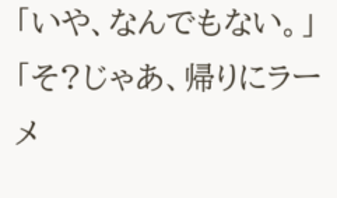「いや、なんでもない。」
「そ?じゃあ、帰りにラーメ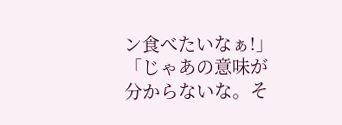ン食べたいなぁ!」
「じゃあの意味が分からないな。そ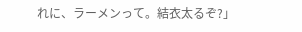れに、ラーメンって。結衣太るぞ?」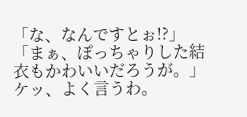「な、なんですとぉ!?」
「まぁ、ぽっちゃりした結衣もかわいいだろうが。」
ケッ、よく言うわ。